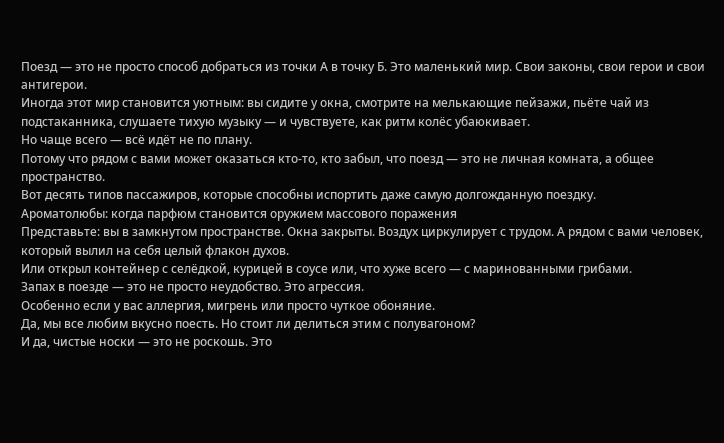Поезд — это не просто способ добраться из точки А в точку Б. Это маленький мир. Свои законы, свои герои и свои антигерои.
Иногда этот мир становится уютным: вы сидите у окна, смотрите на мелькающие пейзажи, пьёте чай из подстаканника, слушаете тихую музыку — и чувствуете, как ритм колёс убаюкивает.
Но чаще всего — всё идёт не по плану.
Потому что рядом с вами может оказаться кто-то, кто забыл, что поезд — это не личная комната, а общее пространство.
Вот десять типов пассажиров, которые способны испортить даже самую долгожданную поездку.
Ароматолюбы: когда парфюм становится оружием массового поражения
Представьте: вы в замкнутом пространстве. Окна закрыты. Воздух циркулирует с трудом. А рядом с вами человек, который вылил на себя целый флакон духов.
Или открыл контейнер с селёдкой, курицей в соусе или, что хуже всего — с маринованными грибами.
Запах в поезде — это не просто неудобство. Это агрессия.
Особенно если у вас аллергия, мигрень или просто чуткое обоняние.
Да, мы все любим вкусно поесть. Но стоит ли делиться этим с полувагоном?
И да, чистые носки — это не роскошь. Это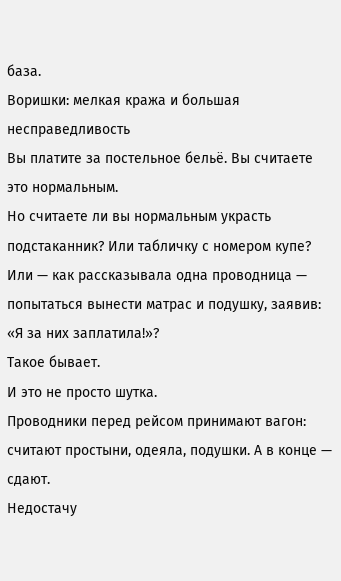база.
Воришки: мелкая кража и большая несправедливость
Вы платите за постельное бельё. Вы считаете это нормальным.
Но считаете ли вы нормальным украсть подстаканник? Или табличку с номером купе? Или — как рассказывала одна проводница — попытаться вынести матрас и подушку, заявив: «Я за них заплатила!»?
Такое бывает.
И это не просто шутка.
Проводники перед рейсом принимают вагон: считают простыни, одеяла, подушки. А в конце — сдают.
Недостачу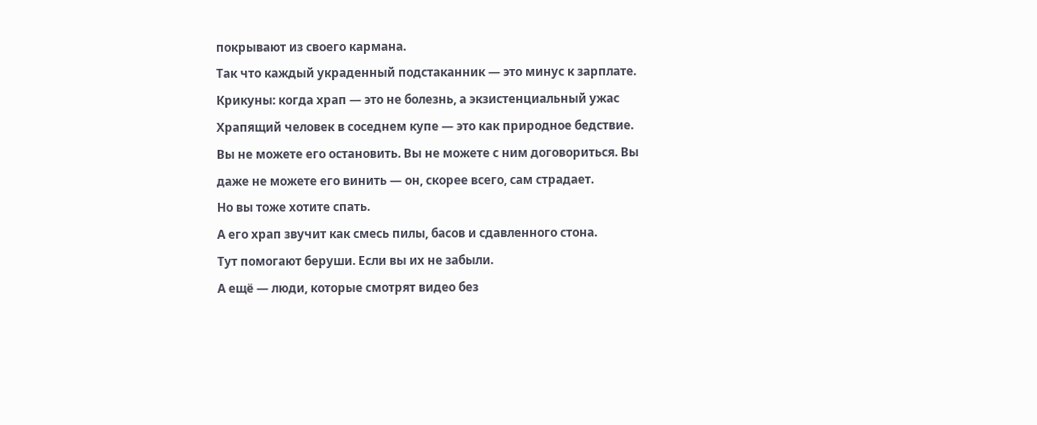покрывают из своего кармана.
Так что каждый украденный подстаканник — это минус к зарплате.
Крикуны: когда храп — это не болезнь, а экзистенциальный ужас
Храпящий человек в соседнем купе — это как природное бедствие.
Вы не можете его остановить. Вы не можете с ним договориться. Вы даже не можете его винить — он, скорее всего, сам страдает.
Но вы тоже хотите спать.
А его храп звучит как смесь пилы, басов и сдавленного стона.
Тут помогают беруши. Если вы их не забыли.
А ещё — люди, которые смотрят видео без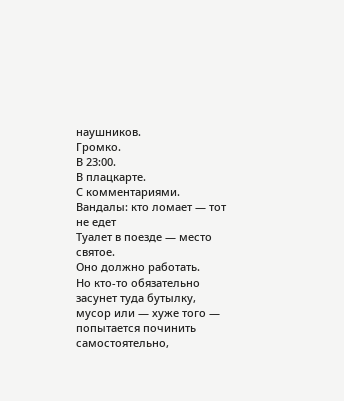наушников.
Громко.
В 23:00.
В плацкарте.
С комментариями.
Вандалы: кто ломает — тот не едет
Туалет в поезде — место святое.
Оно должно работать.
Но кто-то обязательно засунет туда бутылку, мусор или — хуже того — попытается починить самостоятельно,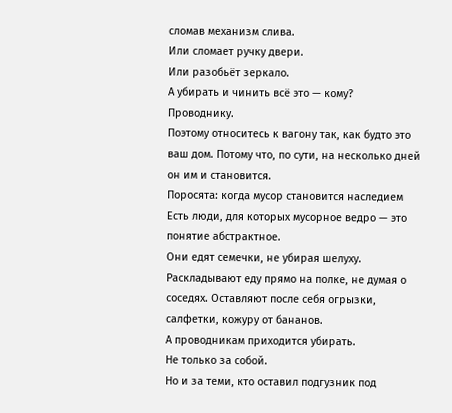сломав механизм слива.
Или сломает ручку двери.
Или разобьёт зеркало.
А убирать и чинить всё это — кому?
Проводнику.
Поэтому относитесь к вагону так, как будто это ваш дом. Потому что, по сути, на несколько дней он им и становится.
Поросята: когда мусор становится наследием
Есть люди, для которых мусорное ведро — это понятие абстрактное.
Они едят семечки, не убирая шелуху. Раскладывают еду прямо на полке, не думая о соседях. Оставляют после себя огрызки, салфетки, кожуру от бананов.
А проводникам приходится убирать.
Не только за собой.
Но и за теми, кто оставил подгузник под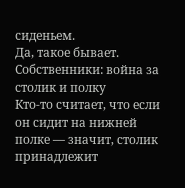сиденьем.
Да, такое бывает.
Собственники: война за столик и полку
Кто-то считает, что если он сидит на нижней полке — значит, столик принадлежит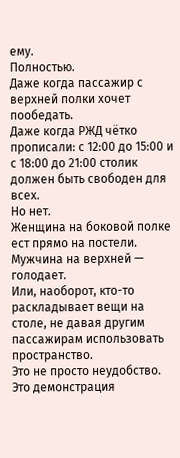ему.
Полностью.
Даже когда пассажир с верхней полки хочет пообедать.
Даже когда РЖД чётко прописали: с 12:00 до 15:00 и с 18:00 до 21:00 столик должен быть свободен для всех.
Но нет.
Женщина на боковой полке ест прямо на постели. Мужчина на верхней — голодает.
Или, наоборот, кто-то раскладывает вещи на столе, не давая другим пассажирам использовать пространство.
Это не просто неудобство. Это демонстрация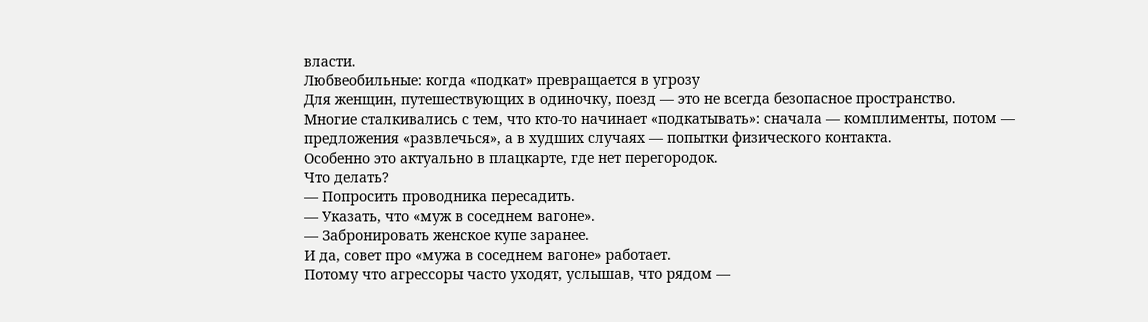власти.
Любвеобильные: когда «подкат» превращается в угрозу
Для женщин, путешествующих в одиночку, поезд — это не всегда безопасное пространство.
Многие сталкивались с тем, что кто-то начинает «подкатывать»: сначала — комплименты, потом — предложения «развлечься», а в худших случаях — попытки физического контакта.
Особенно это актуально в плацкарте, где нет перегородок.
Что делать?
— Попросить проводника пересадить.
— Указать, что «муж в соседнем вагоне».
— Забронировать женское купе заранее.
И да, совет про «мужа в соседнем вагоне» работает.
Потому что агрессоры часто уходят, услышав, что рядом —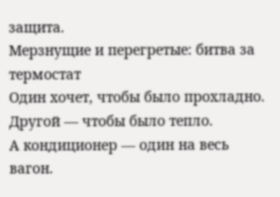защита.
Мерзнущие и перегретые: битва за термостат
Один хочет, чтобы было прохладно.
Другой — чтобы было тепло.
А кондиционер — один на весь вагон.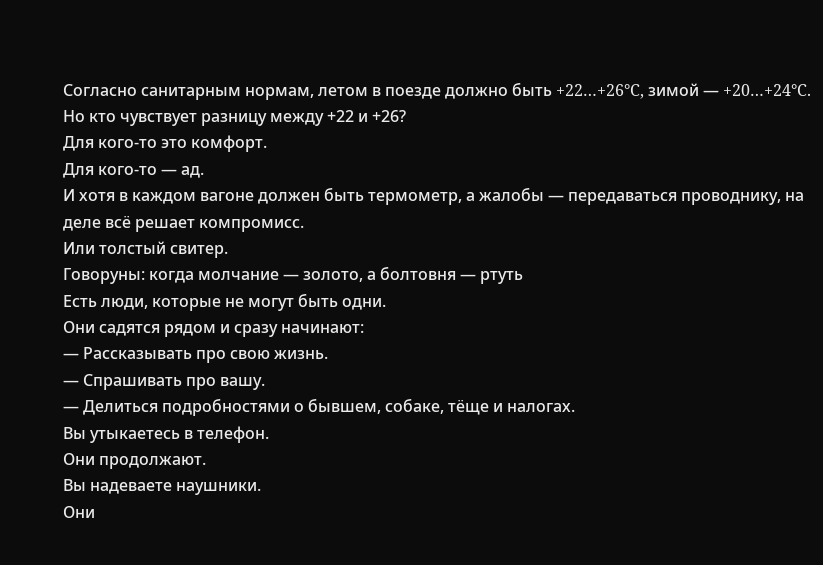Согласно санитарным нормам, летом в поезде должно быть +22…+26°C, зимой — +20…+24°C.
Но кто чувствует разницу между +22 и +26?
Для кого-то это комфорт.
Для кого-то — ад.
И хотя в каждом вагоне должен быть термометр, а жалобы — передаваться проводнику, на деле всё решает компромисс.
Или толстый свитер.
Говоруны: когда молчание — золото, а болтовня — ртуть
Есть люди, которые не могут быть одни.
Они садятся рядом и сразу начинают:
— Рассказывать про свою жизнь.
— Спрашивать про вашу.
— Делиться подробностями о бывшем, собаке, тёще и налогах.
Вы утыкаетесь в телефон.
Они продолжают.
Вы надеваете наушники.
Они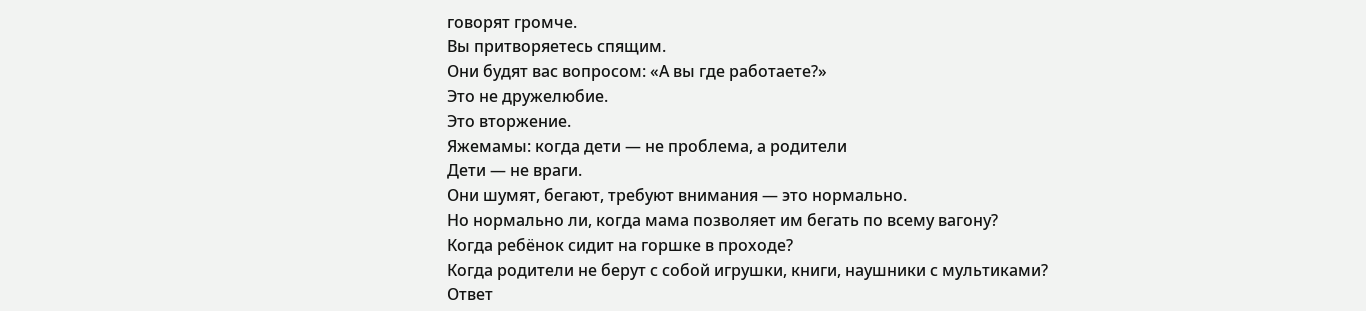говорят громче.
Вы притворяетесь спящим.
Они будят вас вопросом: «А вы где работаете?»
Это не дружелюбие.
Это вторжение.
Яжемамы: когда дети — не проблема, а родители
Дети — не враги.
Они шумят, бегают, требуют внимания — это нормально.
Но нормально ли, когда мама позволяет им бегать по всему вагону?
Когда ребёнок сидит на горшке в проходе?
Когда родители не берут с собой игрушки, книги, наушники с мультиками?
Ответ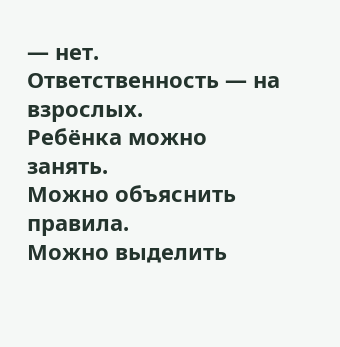— нет.
Ответственность — на взрослых.
Ребёнка можно занять.
Можно объяснить правила.
Можно выделить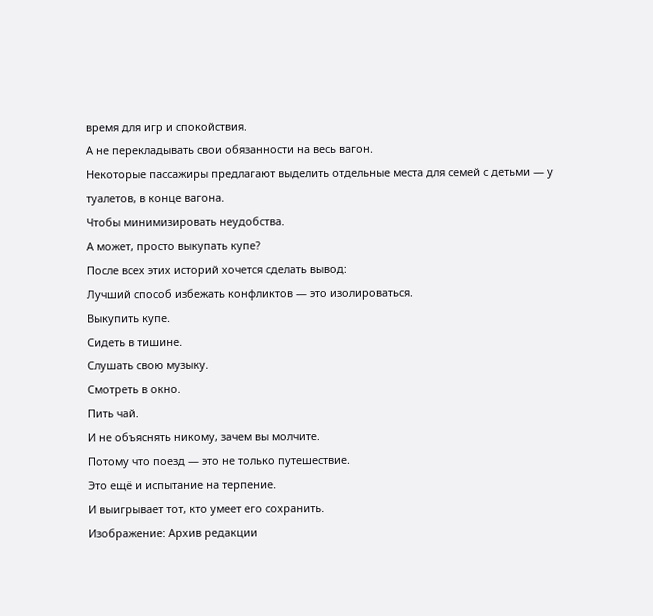время для игр и спокойствия.
А не перекладывать свои обязанности на весь вагон.
Некоторые пассажиры предлагают выделить отдельные места для семей с детьми — у туалетов, в конце вагона.
Чтобы минимизировать неудобства.
А может, просто выкупать купе?
После всех этих историй хочется сделать вывод:
Лучший способ избежать конфликтов — это изолироваться.
Выкупить купе.
Сидеть в тишине.
Слушать свою музыку.
Смотреть в окно.
Пить чай.
И не объяснять никому, зачем вы молчите.
Потому что поезд — это не только путешествие.
Это ещё и испытание на терпение.
И выигрывает тот, кто умеет его сохранить.
Изображение: Архив редакции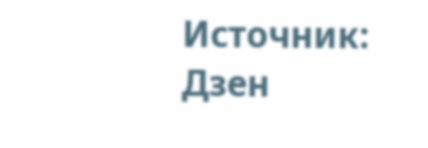Источник: Дзен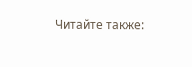Читайте также: